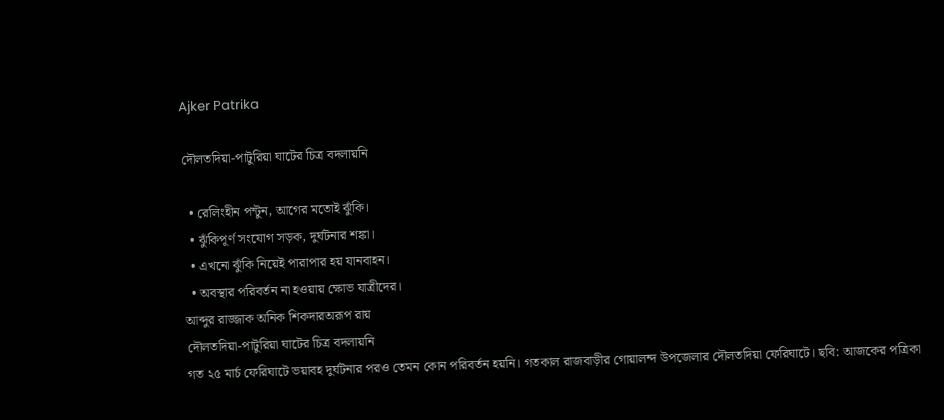Ajker Patrika

দৌলতদিয়া-পাটুরিয়া ঘাটের চিত্র বদলায়নি

  • রেলিংহীন পন্টুন, আগের মতোই ঝুঁকি।
  • ঝুঁকিপূর্ণ সংযোগ সড়ক, দুর্ঘটনার শঙ্কা।
  • এখনো ঝুঁকি নিয়েই পারাপার হয় যানবাহন।
  • অবস্থার পরিবর্তন না হওয়ায় ক্ষোভ যাত্রীদের।
আব্দুর রাজ্জাক অনিক শিকদারঅরূপ রায়
দৌলতদিয়া-পাটুরিয়া ঘাটের চিত্র বদলায়নি
গত ২৫ মার্চ ফেরিঘাটে ভয়াবহ দুর্ঘটনার পরও তেমন কোন পরিবর্তন হয়নি। গতকাল রাজবাড়ীর গোয়ালন্দ উপজেলার দৌলতদিয়া ফেরিঘাটে। ছবি: আজকের পত্রিকা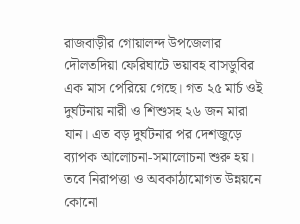রাজবাড়ীর গোয়ালন্দ উপজেলার দৌলতদিয়া ফেরিঘাটে ভয়াবহ বাসডুবির এক মাস পেরিয়ে গেছে। গত ২৫ মার্চ ওই দুর্ঘটনায় নারী ও শিশুসহ ২৬ জন মারা যান। এত বড় দুর্ঘটনার পর দেশজুড়ে ব্যাপক আলোচনা-সমালোচনা শুরু হয়। তবে নিরাপত্তা ও অবকাঠামোগত উন্নয়নে কোনো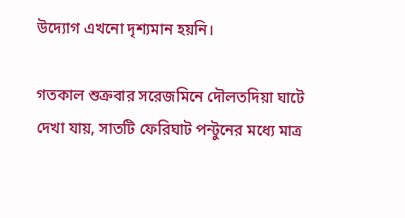উদ্যোগ এখনো দৃশ্যমান হয়নি।

গতকাল শুক্রবার সরেজমিনে দৌলতদিয়া ঘাটে দেখা যায়, সাতটি ফেরিঘাট পন্টুনের মধ্যে মাত্র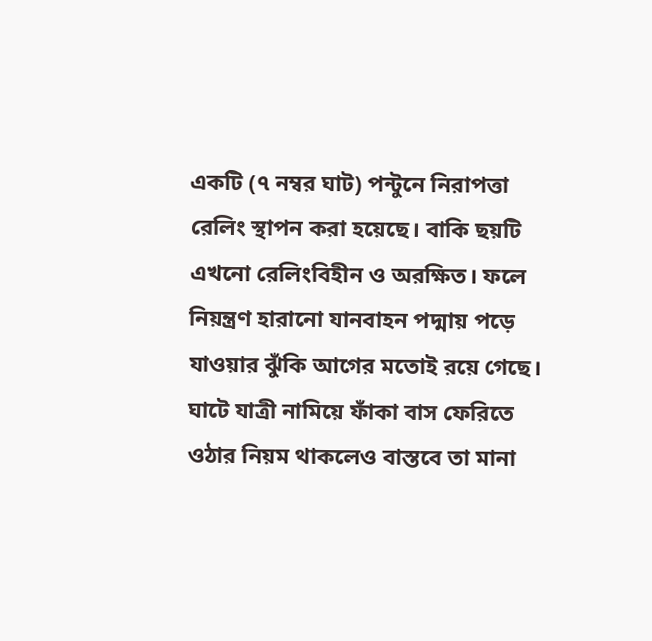একটি (৭ নম্বর ঘাট) পন্টুনে নিরাপত্তা রেলিং স্থাপন করা হয়েছে। বাকি ছয়টি এখনো রেলিংবিহীন ও অরক্ষিত। ফলে নিয়ন্ত্রণ হারানো যানবাহন পদ্মায় পড়ে যাওয়ার ঝুঁকি আগের মতোই রয়ে গেছে। ঘাটে যাত্রী নামিয়ে ফাঁকা বাস ফেরিতে ওঠার নিয়ম থাকলেও বাস্তবে তা মানা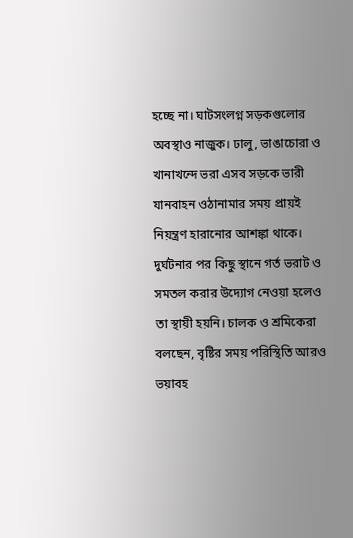হচ্ছে না। ঘাটসংলগ্ন সড়কগুলোর অবস্থাও নাজুক। ঢালু, ভাঙাচোরা ও খানাখন্দে ভরা এসব সড়কে ভারী যানবাহন ওঠানামার সময় প্রায়ই নিয়ন্ত্রণ হারানোর আশঙ্কা থাকে। দুর্ঘটনার পর কিছু স্থানে গর্ত ভরাট ও সমতল করার উদ্যোগ নেওয়া হলেও তা স্থায়ী হয়নি। চালক ও শ্রমিকেরা বলছেন, বৃষ্টির সময় পরিস্থিতি আরও ভয়াবহ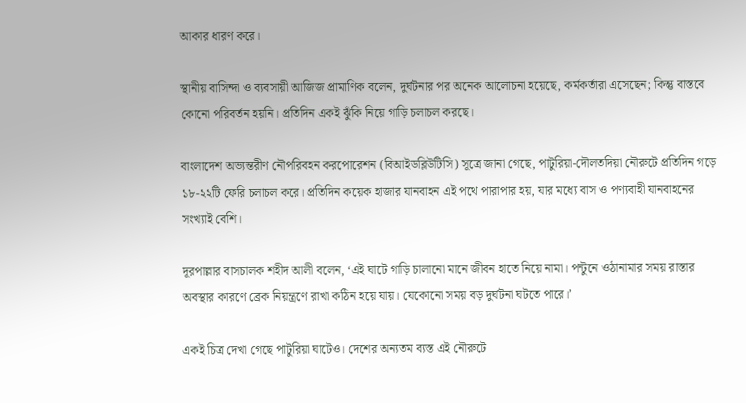আকার ধারণ করে।

স্থানীয় বাসিন্দা ও ব্যবসায়ী আজিজ প্রামাণিক বলেন, দুর্ঘটনার পর অনেক আলোচনা হয়েছে, কর্মকর্তারা এসেছেন; কিন্তু বাস্তবে কোনো পরিবর্তন হয়নি। প্রতিদিন একই ঝুঁকি নিয়ে গাড়ি চলাচল করছে।

বাংলাদেশ অভ্যন্তরীণ নৌপরিবহন করপোরেশন (বিআইডব্লিউটিসি) সূত্রে জানা গেছে, পাটুরিয়া-দৌলতদিয়া নৌরুটে প্রতিদিন গড়ে ১৮-২২টি ফেরি চলাচল করে। প্রতিদিন কয়েক হাজার যানবাহন এই পথে পারাপার হয়, যার মধ্যে বাস ও পণ্যবাহী যানবাহনের সংখ্যাই বেশি।

দূরপাল্লার বাসচালক শহীদ আলী বলেন, ‘এই ঘাটে গাড়ি চালানো মানে জীবন হাতে নিয়ে নামা। পন্টুনে ওঠানামার সময় রাস্তার অবস্থার কারণে ব্রেক নিয়ন্ত্রণে রাখা কঠিন হয়ে যায়। যেকোনো সময় বড় দুর্ঘটনা ঘটতে পারে।’

একই চিত্র দেখা গেছে পাটুরিয়া ঘাটেও। দেশের অন্যতম ব্যস্ত এই নৌরুটে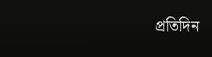প্রতিদিন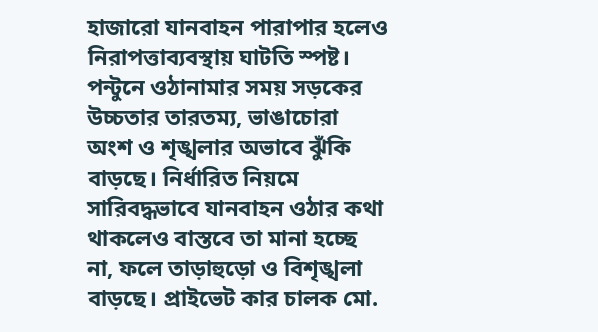হাজারো যানবাহন পারাপার হলেও নিরাপত্তাব্যবস্থায় ঘাটতি স্পষ্ট। পন্টুনে ওঠানামার সময় সড়কের উচ্চতার তারতম্য, ভাঙাচোরা অংশ ও শৃঙ্খলার অভাবে ঝুঁকি বাড়ছে। নির্ধারিত নিয়মে সারিবদ্ধভাবে যানবাহন ওঠার কথা থাকলেও বাস্তবে তা মানা হচ্ছে না, ফলে তাড়াহুড়ো ও বিশৃঙ্খলা বাড়ছে। প্রাইভেট কার চালক মো.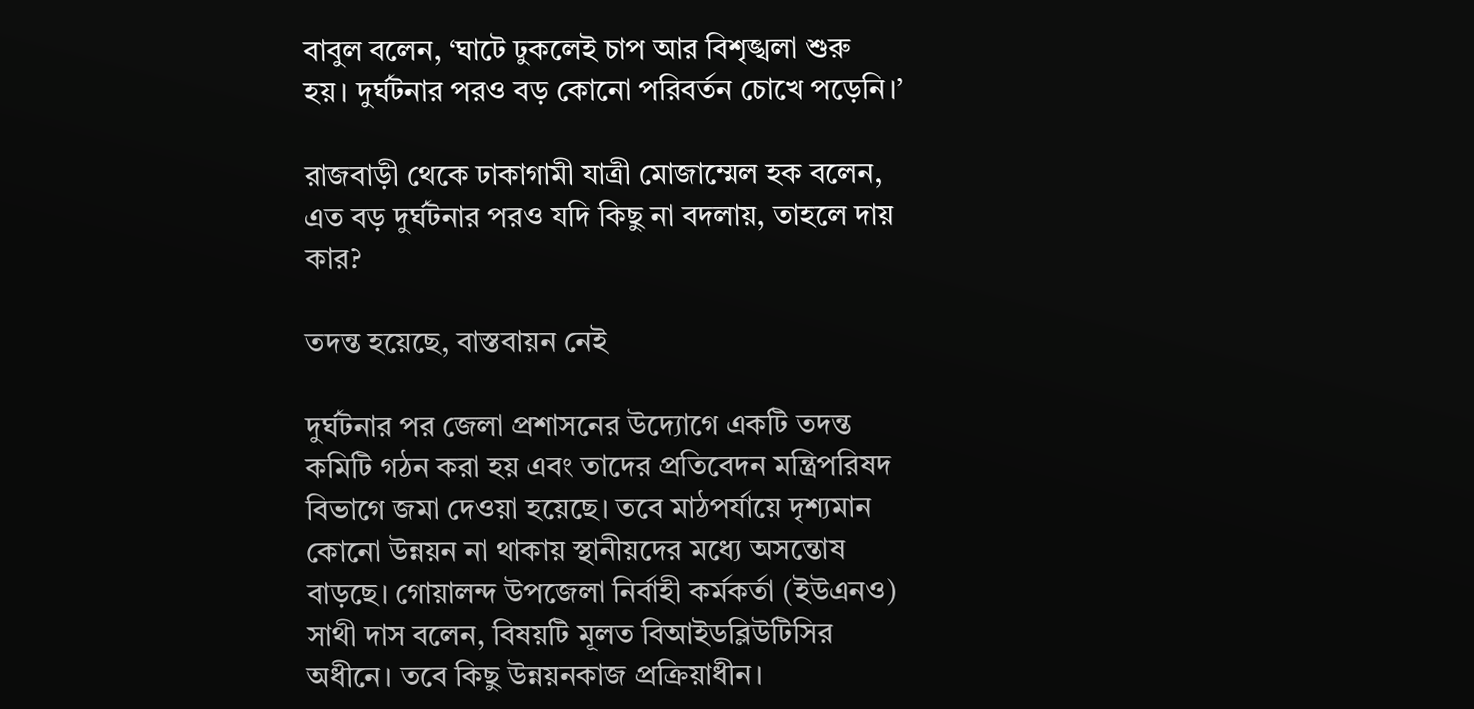বাবুল বলেন, ‘ঘাটে ঢুকলেই চাপ আর বিশৃঙ্খলা শুরু হয়। দুর্ঘটনার পরও বড় কোনো পরিবর্তন চোখে পড়েনি।’

রাজবাড়ী থেকে ঢাকাগামী যাত্রী মোজাম্মেল হক বলেন, এত বড় দুর্ঘটনার পরও যদি কিছু না বদলায়, তাহলে দায় কার?

তদন্ত হয়েছে, বাস্তবায়ন নেই

দুর্ঘটনার পর জেলা প্রশাসনের উদ্যোগে একটি তদন্ত কমিটি গঠন করা হয় এবং তাদের প্রতিবেদন মন্ত্রিপরিষদ বিভাগে জমা দেওয়া হয়েছে। তবে মাঠপর্যায়ে দৃশ্যমান কোনো উন্নয়ন না থাকায় স্থানীয়দের মধ্যে অসন্তোষ বাড়ছে। গোয়ালন্দ উপজেলা নির্বাহী কর্মকর্তা (ইউএনও) সাথী দাস বলেন, বিষয়টি মূলত বিআইডব্লিউটিসির অধীনে। তবে কিছু উন্নয়নকাজ প্রক্রিয়াধীন।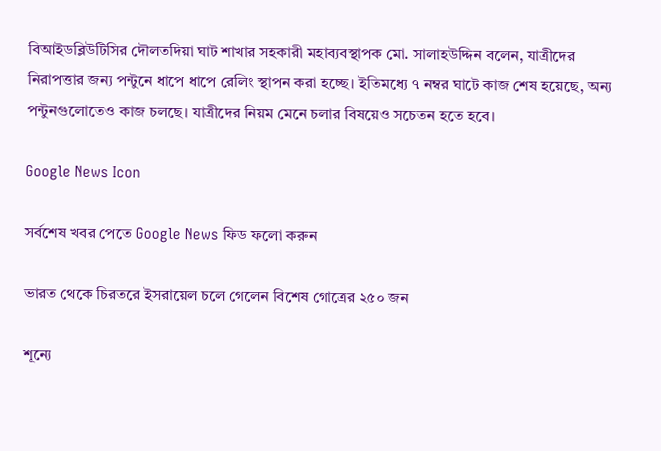বিআইডব্লিউটিসির দৌলতদিয়া ঘাট শাখার সহকারী মহাব্যবস্থাপক মো. সালাহউদ্দিন বলেন, যাত্রীদের নিরাপত্তার জন্য পন্টুনে ধাপে ধাপে রেলিং স্থাপন করা হচ্ছে। ইতিমধ্যে ৭ নম্বর ঘাটে কাজ শেষ হয়েছে, অন্য পন্টুনগুলোতেও কাজ চলছে। যাত্রীদের নিয়ম মেনে চলার বিষয়েও সচেতন হতে হবে।

Google News Icon

সর্বশেষ খবর পেতে Google News ফিড ফলো করুন

ভারত থেকে চিরতরে ইসরায়েল চলে গেলেন বিশেষ গোত্রের ২৫০ জন

শূন্যে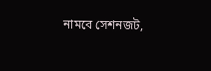নামবে সেশনজট,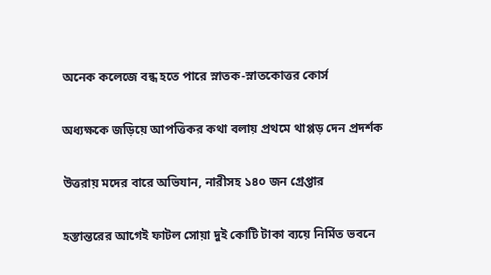অনেক কলেজে বন্ধ হতে পারে স্নাতক-স্নাতকোত্তর কোর্স

অধ্যক্ষকে জড়িয়ে আপত্তিকর কথা বলায় প্রথমে থাপ্পড় দেন প্রদর্শক

উত্তরায় মদের বারে অভিযান, নারীসহ ১৪০ জন গ্রেপ্তার

হস্তান্তরের আগেই ফাটল সোয়া দুই কোটি টাকা ব্যয়ে নির্মিত ভবনে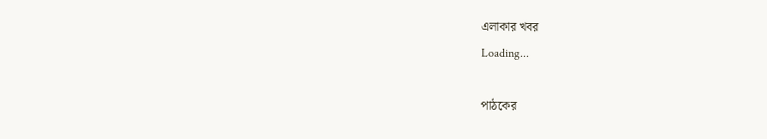এলাকার খবর
Loading...

পাঠকের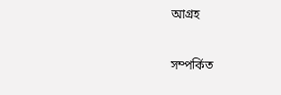আগ্রহ

সম্পর্কিত